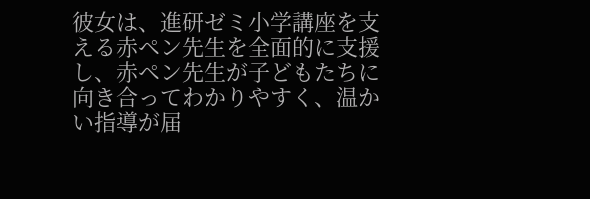彼女は、進研ゼミ小学講座を支える赤ペン先生を全面的に支援し、赤ペン先生が子どもたちに向き合ってわかりやすく、温かい指導が届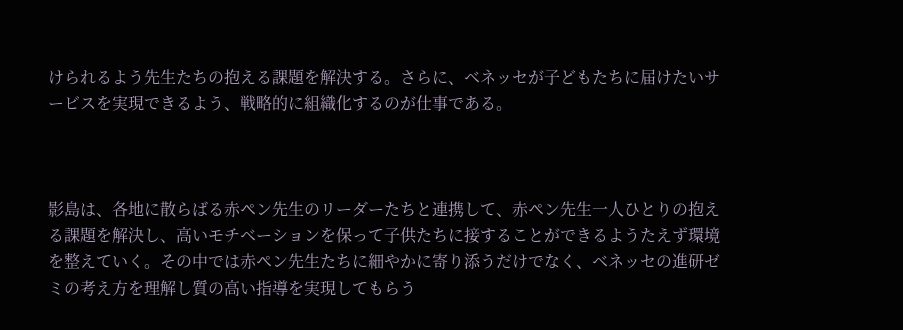けられるよう先生たちの抱える課題を解決する。さらに、ベネッセが子どもたちに届けたいサービスを実現できるよう、戦略的に組織化するのが仕事である。



影島は、各地に散らばる赤ペン先生のリーダーたちと連携して、赤ペン先生一人ひとりの抱える課題を解決し、高いモチベーションを保って子供たちに接することができるようたえず環境を整えていく。その中では赤ペン先生たちに細やかに寄り添うだけでなく、ベネッセの進研ゼミの考え方を理解し質の高い指導を実現してもらう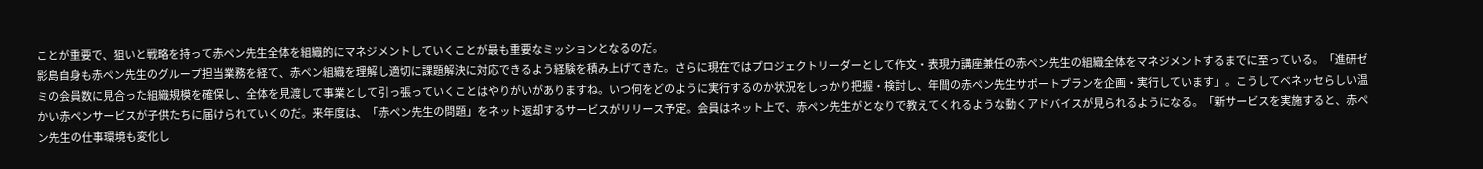ことが重要で、狙いと戦略を持って赤ペン先生全体を組織的にマネジメントしていくことが最も重要なミッションとなるのだ。
影島自身も赤ペン先生のグループ担当業務を経て、赤ペン組織を理解し適切に課題解決に対応できるよう経験を積み上げてきた。さらに現在ではプロジェクトリーダーとして作文・表現力講座兼任の赤ペン先生の組織全体をマネジメントするまでに至っている。「進研ゼミの会員数に見合った組織規模を確保し、全体を見渡して事業として引っ張っていくことはやりがいがありますね。いつ何をどのように実行するのか状況をしっかり把握・検討し、年間の赤ペン先生サポートプランを企画・実行しています」。こうしてベネッセらしい温かい赤ペンサービスが子供たちに届けられていくのだ。来年度は、「赤ペン先生の問題」をネット返却するサービスがリリース予定。会員はネット上で、赤ペン先生がとなりで教えてくれるような動くアドバイスが見られるようになる。「新サービスを実施すると、赤ペン先生の仕事環境も変化し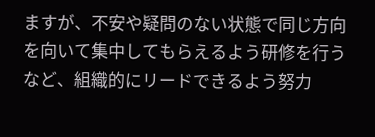ますが、不安や疑問のない状態で同じ方向を向いて集中してもらえるよう研修を行うなど、組織的にリードできるよう努力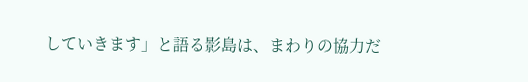していきます」と語る影島は、まわりの協力だ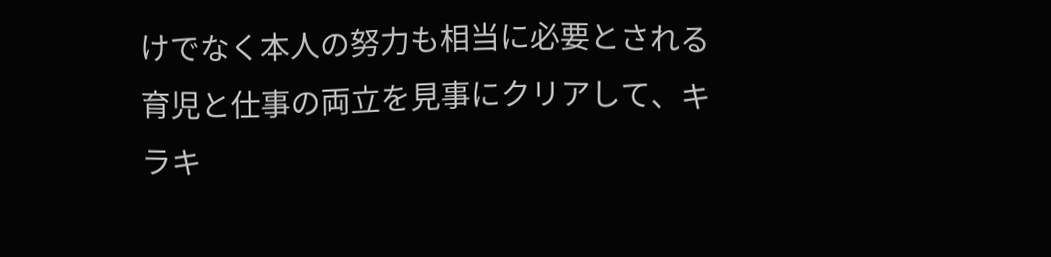けでなく本人の努力も相当に必要とされる育児と仕事の両立を見事にクリアして、キラキ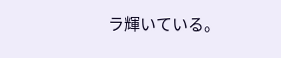ラ輝いている。